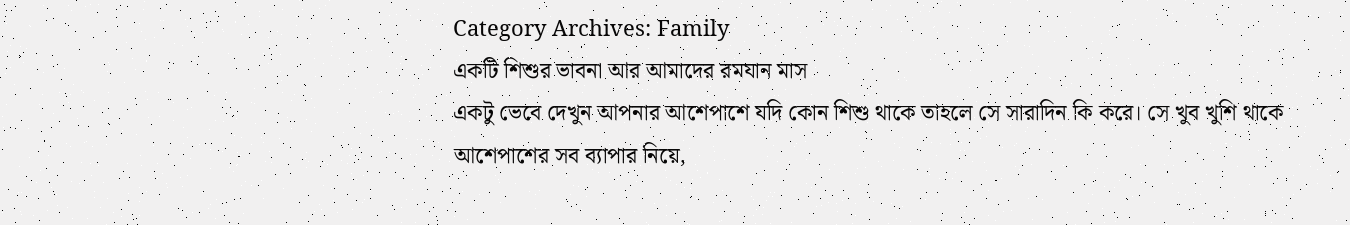Category Archives: Family
একটি শিশুর ভাবনা আর আমাদের রমযান মাস
একটু ভেবে দেখুন আপনার আশেপাশে যদি কোন শিশু থাকে তাহলে সে সারাদিন কি করে। সে খুব খুশি থাকে আশেপাশের সব ব্যাপার নিয়ে,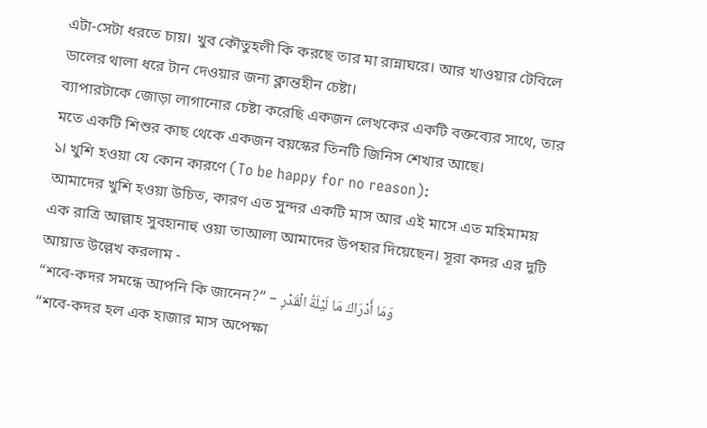এটা-সেটা ধরতে চায়। খুব কৌতুহলী কি করছে তার মা রান্নাঘরে। আর খাওয়ার টেবিলে ডালের থালা ধরে টান দেওয়ার জন্য ক্লান্তহীন চেষ্টা।
ব্যাপারটাকে জোড়া লাগানোর চেষ্টা করেছি একজন লেখকের একটি বক্তব্যের সাথে, তার মতে একটি শিশুর কাছ থেকে একজন বয়স্কের তিনটি জিনিস শেখার আছে।
১। খুশি হওয়া যে কোন কারণে (To be happy for no reason):
আমাদের খুশি হওয়া উচিত, কারণ এত সুন্দর একটি মাস আর এই মাসে এত মহিমাময় এক রাত্রি আল্লাহ সুবহানাহু ওয়া তাআলা আমাদের উপহার দিয়েছেন। সূরা কদর এর দুটি আয়াত উল্লেখ করলাম -
“শবে-কদর সমন্ধে আপনি কি জানেন?” – وَمَا أَدْرَاكَ مَا لَيْلَةُ الْقَدْرِ
“শবে-কদর হল এক হাজার মাস অপেক্ষা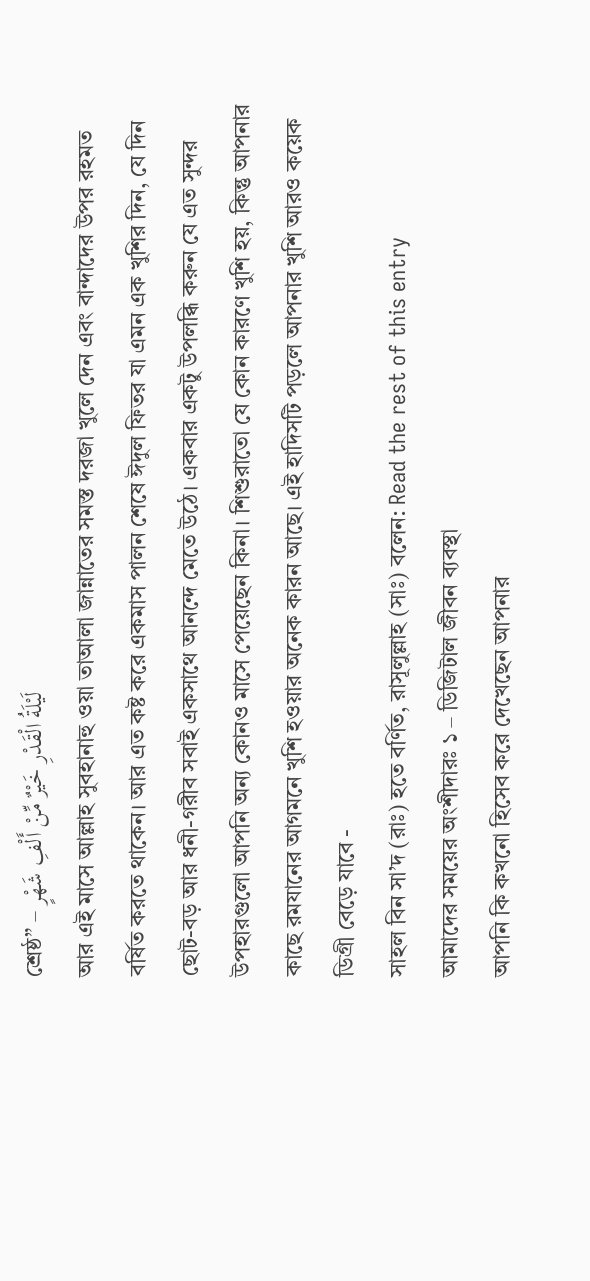শ্রেষ্ঠ” – لَيْلَةُ الْقَدْرِ خَيْرٌ مِّنْ أَلْفِ شَهْرٍ
আর এই মাসে আল্লাহ সুবহানাহু ওয়া তাআলা জান্নাতের সমস্ত দরজা খুলে দেন এবং বান্দাদের উপর রহমত বর্ষিত করতে থাকেন। আর এত কষ্ট করে একমাস পালন শেষে ঈদুল ফিতর যা এমন এক খুশির দিন, যে দিন ছোট-বড় আর ধনী-গরীব সবাই একসাথে আনন্দে মেতে উঠে। একবার একটু উপলব্ধি করুন যে এত সুন্দর উপহারগুলো আপনি অন্য কোনও মাসে পেয়েছেন কিনা। শিশুরাতো যে কোন কারণে খুশি হয়, কিন্তু আপনার কাছে রমযানের আগমনে খুশি হওয়ার অনেক কারন আছে। এই হাদিসটি পড়লে আপনার খুশি আরও কয়েক ডিগ্রী বেড়ে যাবে -
সাহল বিন সা’দ (রাঃ) হতে বর্ণিত, রাসূলুল্লাহ (সাঃ) বলেন: Read the rest of this entry
আমাদের সময়ের অংশীদারঃ ১ – ডিজিটাল জীবন ব্যবস্থা
আপনি কি কখনো হিসেব করে দেখেছেন আপনার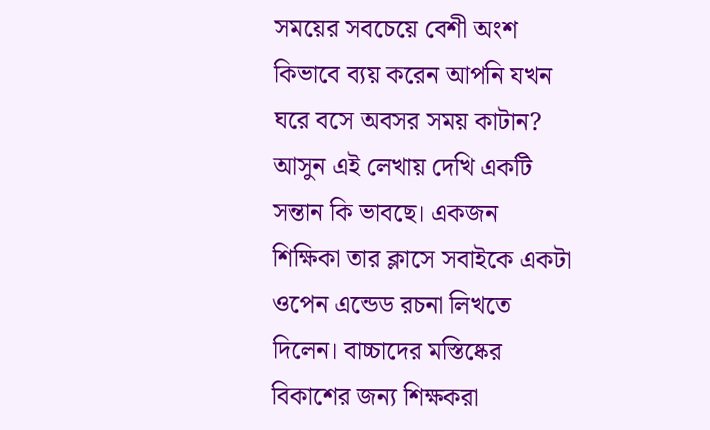সময়ের সবচেয়ে বেশী অংশ কিভাবে ব্যয় করেন আপনি যখন ঘরে বসে অবসর সময় কাটান?
আসুন এই লেখায় দেখি একটি সন্তান কি ভাবছে। একজন শিক্ষিকা তার ক্লাসে সবাইকে একটা ওপেন এন্ডেড রচনা লিখতে দিলেন। বাচ্চাদের মস্তিষ্কের বিকাশের জন্য শিক্ষকরা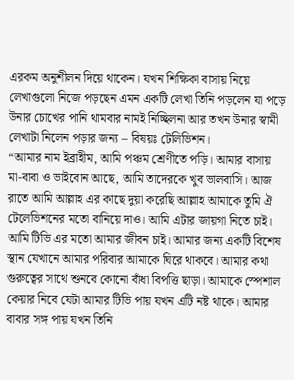এরকম অনুশীলন দিয়ে থাকেন। যখন শিক্ষিকা বাসায় নিয়ে লেখাগুলো নিজে পড়ছেন এমন একটি লেখা তিনি পড়লেন যা পড়ে উনার চোখের পানি থামবার নামই নিচ্ছিলনা আর তখন উনার স্বামী লেখাটা নিলেন পড়ার জন্য – বিষয়ঃ টেলিভিশন।
“আমার নাম ইব্রাহীম, আমি পঞ্চম শ্রেণীতে পড়ি। আমার বাসায় মা-বাবা ও ভাইবোন আছে, আমি তাদেরকে খুব ভালবাসি। আজ রাতে আমি আল্লাহ এর কাছে দুয়া করেছি আল্লাহ আমাকে তুমি ঐ টেলেভিশনের মতো বানিয়ে দাও। আমি এটার জায়গা নিতে চাই। আমি টিভি এর মতো আমার জীবন চাই। আমার জন্য একটি বিশেষ স্থান যেখানে আমার পরিবার আমাকে ঘিরে থাকবে। আমার কথা গুরুত্বের সাথে শুনবে কোনো বাঁধা বিপত্তি ছাড়া। আমাকে স্পেশাল কেয়ার নিবে যেটা আমার টিভি পায় যখন এটি নষ্ট থাকে। আমার বাবার সঙ্গ পায় যখন তিনি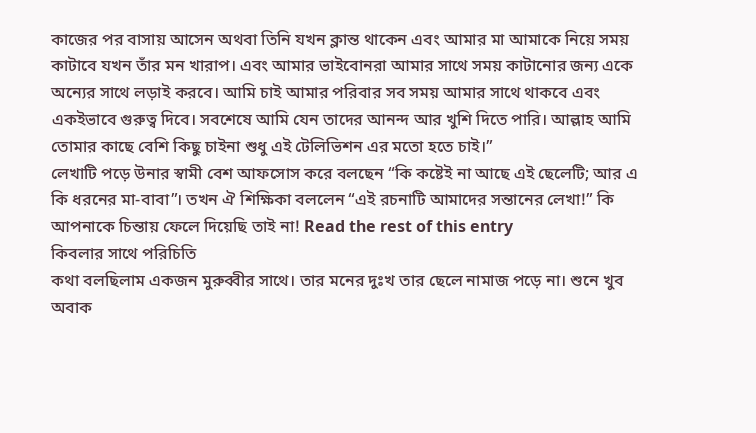কাজের পর বাসায় আসেন অথবা তিনি যখন ক্লান্ত থাকেন এবং আমার মা আমাকে নিয়ে সময় কাটাবে যখন তাঁর মন খারাপ। এবং আমার ভাইবোনরা আমার সাথে সময় কাটানোর জন্য একে অন্যের সাথে লড়াই করবে। আমি চাই আমার পরিবার সব সময় আমার সাথে থাকবে এবং একইভাবে গুরুত্ব দিবে। সবশেষে আমি যেন তাদের আনন্দ আর খুশি দিতে পারি। আল্লাহ আমি তোমার কাছে বেশি কিছু চাইনা শুধু এই টেলিভিশন এর মতো হতে চাই।”
লেখাটি পড়ে উনার স্বামী বেশ আফসোস করে বলছেন “কি কষ্টেই না আছে এই ছেলেটি; আর এ কি ধরনের মা-বাবা”। তখন ঐ শিক্ষিকা বললেন “এই রচনাটি আমাদের সন্তানের লেখা!” কি আপনাকে চিন্তায় ফেলে দিয়েছি তাই না! Read the rest of this entry
কিবলার সাথে পরিচিতি
কথা বলছিলাম একজন মুরুব্বীর সাথে। তার মনের দুঃখ তার ছেলে নামাজ পড়ে না। শুনে খুব অবাক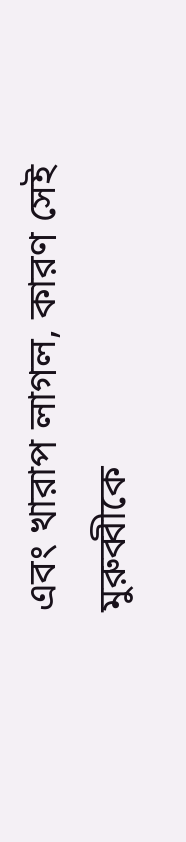এবং খারাপ লাগল, কারণ সেই মুরুব্বীকে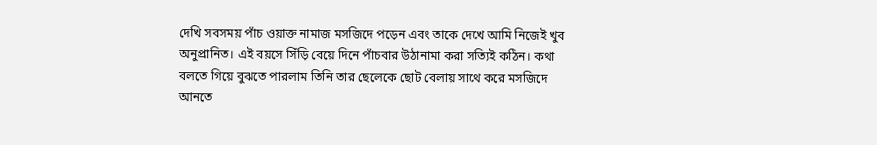দেখি সবসময় পাঁচ ওয়াক্ত নামাজ মসজিদে পড়েন এবং তাকে দেখে আমি নিজেই খুব অনুপ্রানিত। এই বয়সে সিঁড়ি বেয়ে দিনে পাঁচবার উঠানামা করা সত্যিই কঠিন। কথা বলতে গিয়ে বুঝতে পারলাম তিনি তার ছেলেকে ছোট বেলায় সাথে করে মসজিদে আনতে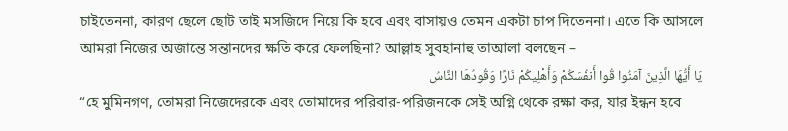চাইতেননা, কারণ ছেলে ছোট তাই মসজিদে নিয়ে কি হবে এবং বাসায়ও তেমন একটা চাপ দিতেননা। এতে কি আসলে আমরা নিজের অজান্তে সন্তানদের ক্ষতি করে ফেলছিনা? আল্লাহ সুবহানাহু তাআলা বলছেন –
يَا أَيُّهَا الَّذِينَ آمَنُوا قُوا أَنفُسَكُمْ وَأَهْلِيكُمْ نَارًا وَقُودُهَا النَّاسُ
“হে মুমিনগণ, তোমরা নিজেদেরকে এবং তোমাদের পরিবার-পরিজনকে সেই অগ্নি থেকে রক্ষা কর, যার ইন্ধন হবে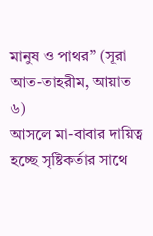মানুষ ও পাথর” (সূরা আত-তাহরীম, আয়াত ৬)
আসলে মা-বাবার দায়িত্ব হচ্ছে সৃষ্টিকর্তার সাথে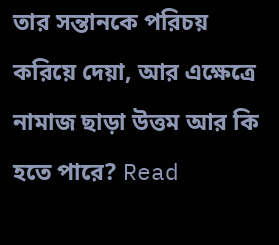তার সন্তানকে পরিচয় করিয়ে দেয়া, আর এক্ষেত্রে নামাজ ছাড়া উত্তম আর কি হতে পারে? Read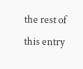the rest of this entry